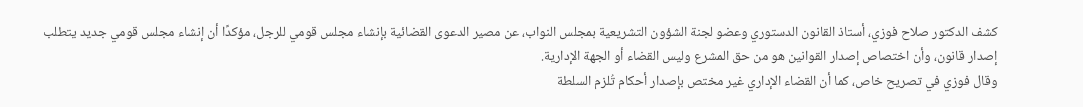كشف الدكتور صلاح فوزي، أستاذ القانون الدستوري وعضو لجنة الشؤون التشريعية بمجلس النواب، عن مصير الدعوى القضائية بإنشاء مجلس قومي للرجل، مؤكدًا أن إنشاء مجلس قومي جديد يتطلب إصدار قانون، وأن اختصاص إصدار القوانين هو من حق المشرع وليس القضاء أو الجهة الإدارية.
وقال فوزي في تصريح خاص، كما أن القضاء الإداري غير مختص بإصدار أحكام تُلزم السلطة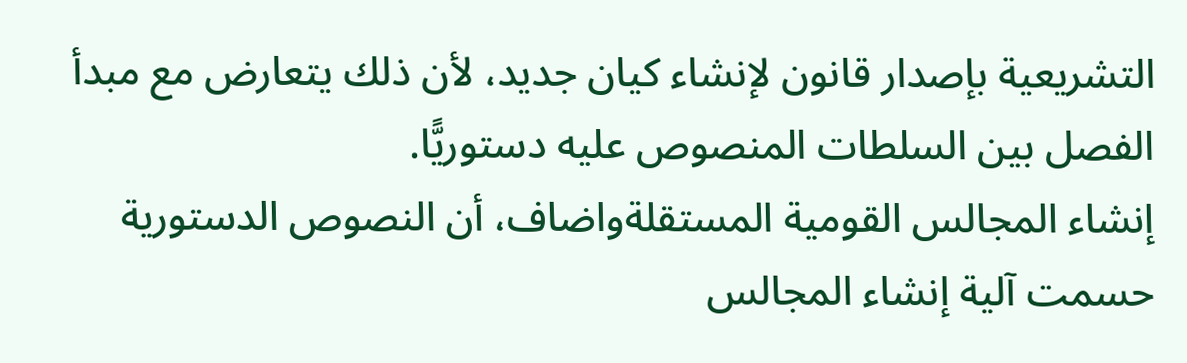التشريعية بإصدار قانون لإنشاء كيان جديد، لأن ذلك يتعارض مع مبدأ الفصل بين السلطات المنصوص عليه دستوريًّا.
إنشاء المجالس القومية المستقلةواضاف، أن النصوص الدستورية حسمت آلية إنشاء المجالس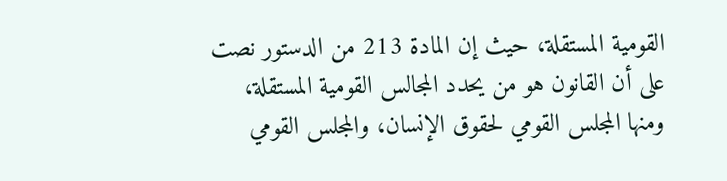القومية المستقلة، حيث إن المادة 213 من الدستور نصت على أن القانون هو من يحدد المجالس القومية المستقلة، ومنها المجلس القومي لحقوق الإنسان، والمجلس القومي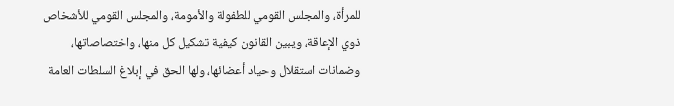للمرأة، والمجلس القومي للطفولة والأمومة، والمجلس القومي للأشخاص ذوي الإعاقة، ويبين القانون كيفية تشكيل كل منها، واختصاصاتها، وضمانات استقلال وحياد أعضائها، ولها الحق في إبلاغ السلطات العامة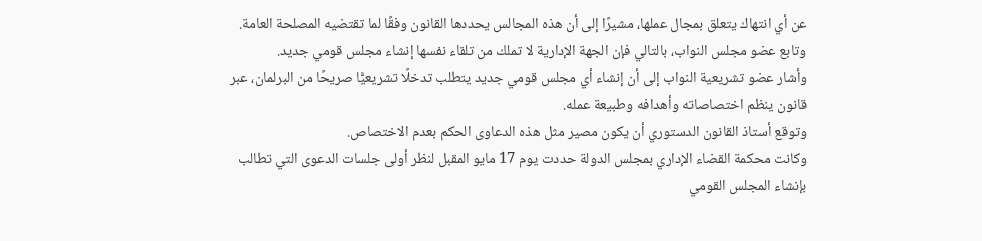عن أي انتهاك يتعلق بمجال عملها، مشيرًا إلى أن هذه المجالس يحددها القانون وفقًا لما تقتضيه المصلحة العامة.
وتابع عضو مجلس النواب، بالتالي فإن الجهة الإدارية لا تملك من تلقاء نفسها إنشاء مجلس قومي جديد.
وأشار عضو تشريعية النواب إلى أن إنشاء أي مجلس قومي جديد يتطلب تدخلًا تشريعيًّا صريحًا من البرلمان، عبر قانون ينظم اختصاصاته وأهدافه وطبيعة عمله.
وتوقع أستاذ القانون الدستوري أن يكون مصير مثل هذه الدعاوى الحكم بعدم الاختصاص.
وكانت محكمة القضاء الإداري بمجلس الدولة حددت يوم 17 مايو المقبل لنظر أولى جلسات الدعوى التي تطالب بإنشاء المجلس القومي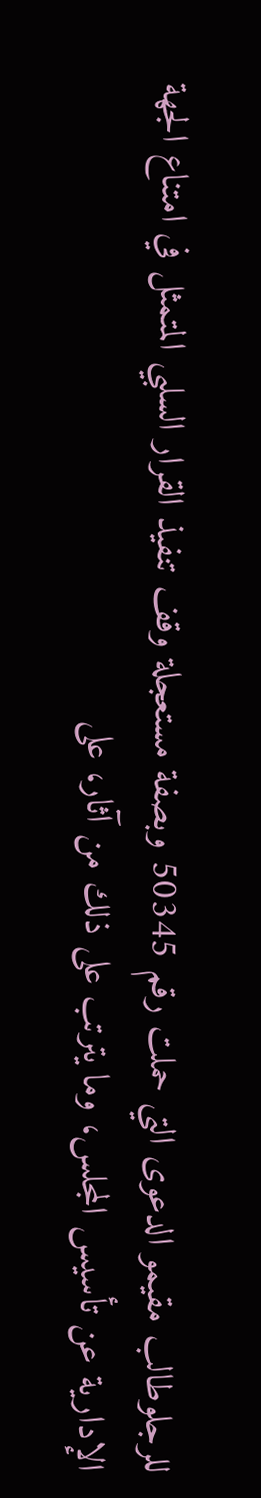للرجلوطالب مقيمو الدعوى التي حملت رقم 50345 وبصفة مستعجلة وقف تنفيذ القرار السلبي المتمثل في امتناع الجهة الإدارية عن تأسيس المجلس، وما يترتب على ذلك من آثار، على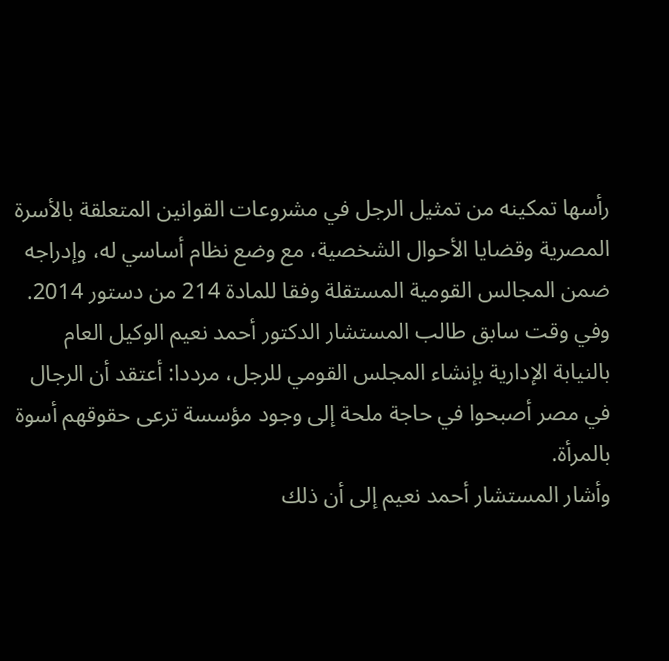رأسها تمكينه من تمثيل الرجل في مشروعات القوانين المتعلقة بالأسرة المصرية وقضايا الأحوال الشخصية، مع وضع نظام أساسي له، وإدراجه ضمن المجالس القومية المستقلة وفقا للمادة 214 من دستور 2014.
وفي وقت سابق طالب المستشار الدكتور أحمد نعيم الوكيل العام بالنيابة الإدارية بإنشاء المجلس القومي للرجل، مرددا: أعتقد أن الرجال في مصر أصبحوا في حاجة ملحة إلى وجود مؤسسة ترعى حقوقهم أسوة بالمرأة.
وأشار المستشار أحمد نعيم إلى أن ذلك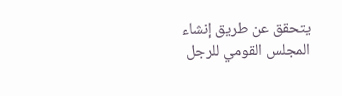يتحقق عن طريق إنشاء المجلس القومي للرجل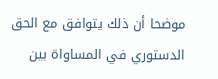موضحا أن ذلك يتوافق مع الحق الدستوري في المساواة بين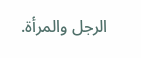الرجل والمرأة.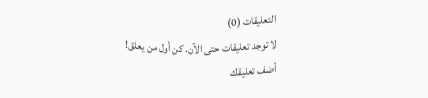التعليقات (0)
لا توجد تعليقات حتى الآن. كن أول من يعلق!
أضف تعليقك